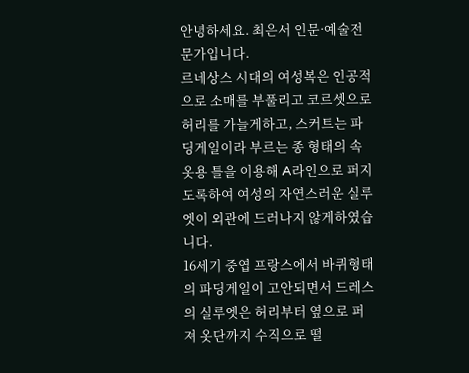안녕하세요. 최은서 인문·예술전문가입니다.
르네상스 시대의 여성복은 인공적으로 소매를 부풀리고 코르셋으로 허리를 가늘게하고, 스커트는 파딩게일이라 부르는 종 형태의 속옷용 틀을 이용해 A라인으로 퍼지도록하여 여성의 자연스러운 실루엣이 외관에 드러나지 않게하였습니다.
16세기 중엽 프랑스에서 바퀴형태의 파딩게일이 고안되면서 드레스의 실루엣은 허리부터 옆으로 퍼져 옷단까지 수직으로 떨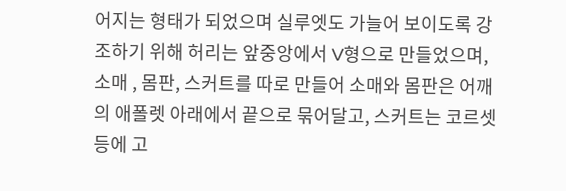어지는 형태가 되었으며 실루엣도 가늘어 보이도록 강조하기 위해 허리는 앞중앙에서 V형으로 만들었으며, 소매 , 몸판, 스커트를 따로 만들어 소매와 몸판은 어깨의 애폴렛 아래에서 끝으로 묶어달고, 스커트는 코르셋 등에 고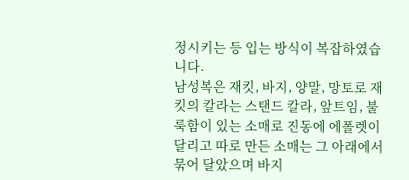정시키는 등 입는 방식이 복잡하였습니다.
남성복은 재킷, 바지, 양말, 망토로 재킷의 칼라는 스탠드 칼라, 앞트임, 불룩함이 있는 소매로 진동에 에폴렛이 달리고 따로 만든 소매는 그 아래에서 묶어 달았으며 바지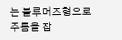는 블루머즈형으로 주름을 잡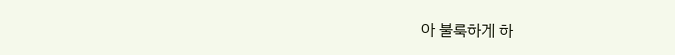아 불룩하게 하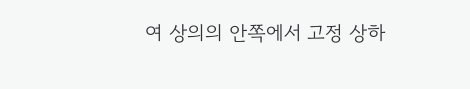여 상의의 안쪽에서 고정 상하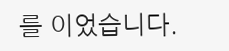를 이었습니다.